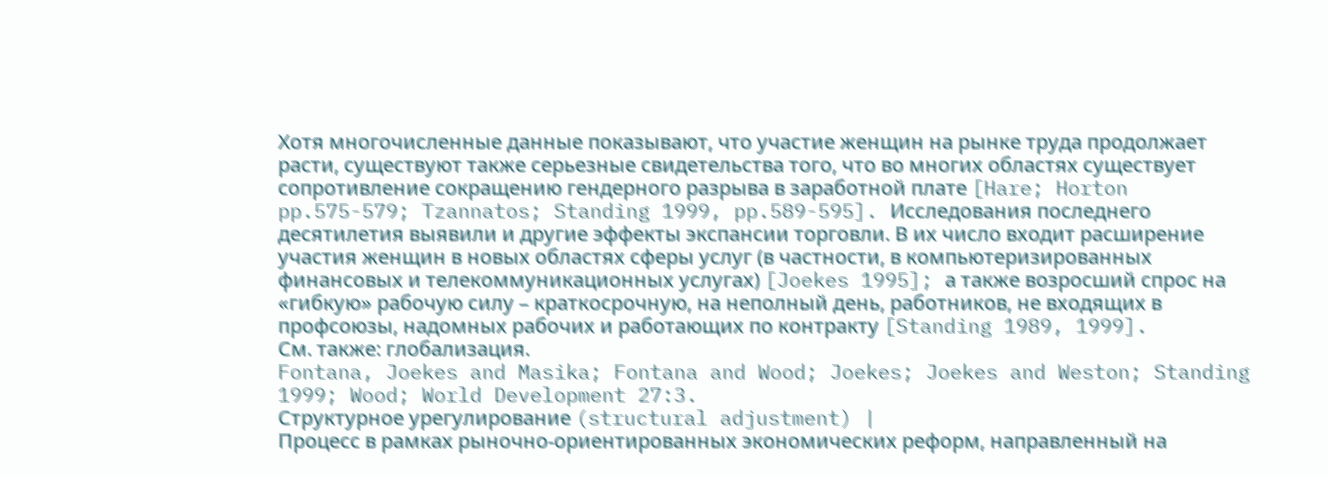Хотя многочисленные данные показывают, что участие женщин на рынке труда продолжает расти, существуют также серьезные свидетельства того, что во многих областях существует сопротивление сокращению гендерного разрыва в заработной плате [Hare; Horton pp.575-579; Tzannatos; Standing 1999, pp.589-595]. Исследования последнего десятилетия выявили и другие эффекты экспансии торговли. В их число входит расширение участия женщин в новых областях сферы услуг (в частности, в компьютеризированных финансовых и телекоммуникационных услугах) [Joekes 1995]; а также возросший спрос на «гибкую» рабочую силу – краткосрочную, на неполный день, работников, не входящих в профсоюзы, надомных рабочих и работающих по контракту [Standing 1989, 1999].
См. также: глобализация.
Fontana, Joekes and Masika; Fontana and Wood; Joekes; Joekes and Weston; Standing 1999; Wood; World Development 27:3.
Структурное урегулирование (structural adjustment) |
Процесс в рамках рыночно-ориентированных экономических реформ, направленный на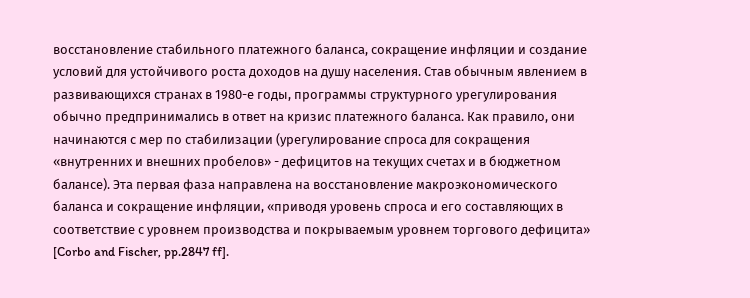восстановление стабильного платежного баланса, сокращение инфляции и создание условий для устойчивого роста доходов на душу населения. Став обычным явлением в развивающихся странах в 1980-е годы, программы структурного урегулирования обычно предпринимались в ответ на кризис платежного баланса. Как правило, они начинаются с мер по стабилизации (урегулирование спроса для сокращения «внутренних и внешних пробелов» - дефицитов на текущих счетах и в бюджетном балансе). Эта первая фаза направлена на восстановление макроэкономического баланса и сокращение инфляции, «приводя уровень спроса и его составляющих в соответствие с уровнем производства и покрываемым уровнем торгового дефицита» [Corbo and Fischer, pp.2847 ff].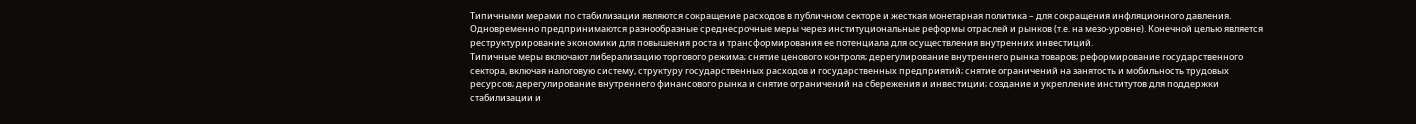Типичными мерами по стабилизации являются сокращение расходов в публичном секторе и жесткая монетарная политика – для сокращения инфляционного давления.
Одновременно предпринимаются разнообразные среднесрочные меры через институциональные реформы отраслей и рынков (т.е. на мезо-уровне). Конечной целью является реструктурирование экономики для повышения роста и трансформирования ее потенциала для осуществления внутренних инвестиций.
Типичные меры включают либерализацию торгового режима; снятие ценового контроля; дерегулирование внутреннего рынка товаров; реформирование государственного сектора, включая налоговую систему, структуру государственных расходов и государственных предприятий; снятие ограничений на занятость и мобильность трудовых ресурсов; дерегулирование внутреннего финансового рынка и снятие ограничений на сбережения и инвестиции; создание и укрепление институтов для поддержки стабилизации и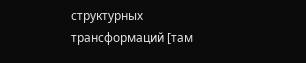структурных трансформаций [там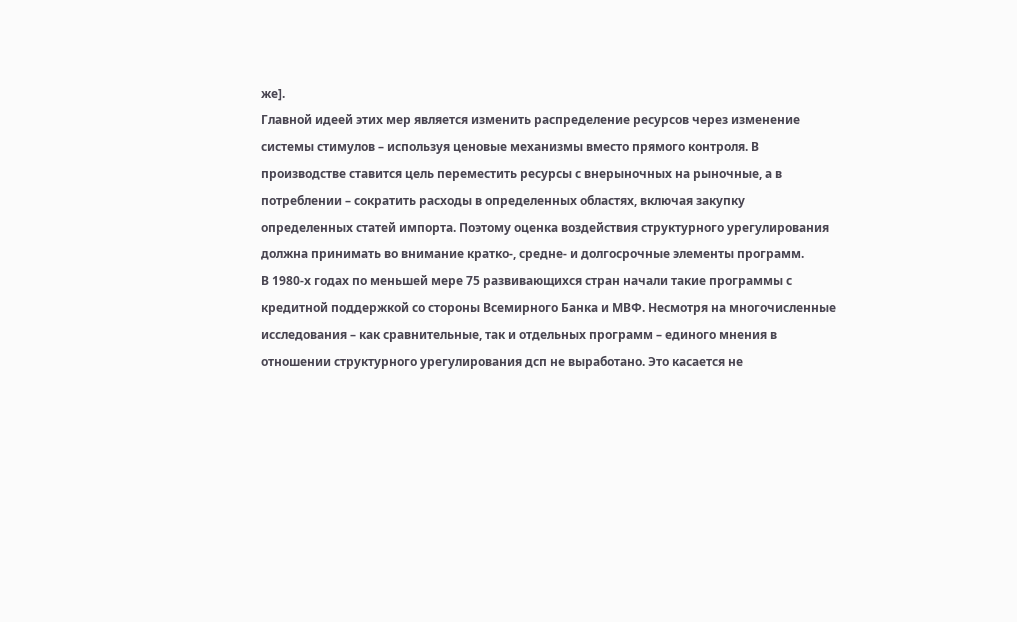же].
Главной идеей этих мер является изменить распределение ресурсов через изменение системы стимулов – используя ценовые механизмы вместо прямого контроля. В производстве ставится цель переместить ресурсы с внерыночных на рыночные, а в потреблении – сократить расходы в определенных областях, включая закупку определенных статей импорта. Поэтому оценка воздействия структурного урегулирования должна принимать во внимание кратко-, средне- и долгосрочные элементы программ.
В 1980-х годах по меньшей мере 75 развивающихся стран начали такие программы с кредитной поддержкой со стороны Всемирного Банка и МВФ. Несмотря на многочисленные исследования – как сравнительные, так и отдельных программ – единого мнения в отношении структурного урегулирования дсп не выработано. Это касается не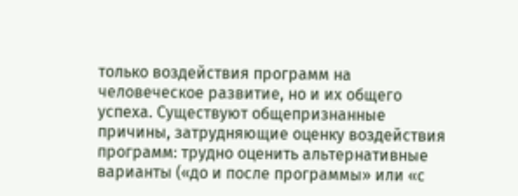только воздействия программ на человеческое развитие, но и их общего успеха. Существуют общепризнанные причины, затрудняющие оценку воздействия программ: трудно оценить альтернативные варианты («до и после программы» или «с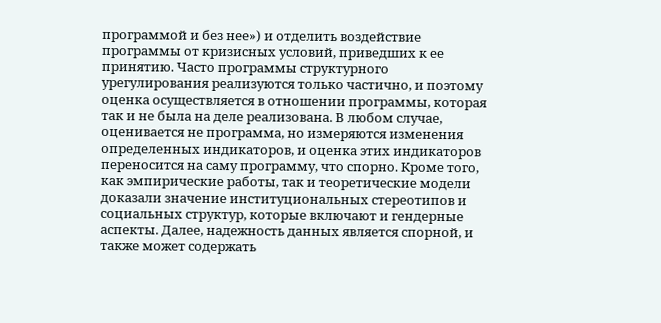программой и без нее») и отделить воздействие программы от кризисных условий, приведших к ее принятию. Часто программы структурного урегулирования реализуются только частично, и поэтому оценка осуществляется в отношении программы, которая так и не была на деле реализована. В любом случае, оценивается не программа, но измеряются изменения определенных индикаторов, и оценка этих индикаторов переносится на саму программу, что спорно. Кроме того, как эмпирические работы, так и теоретические модели доказали значение институциональных стереотипов и социальных структур, которые включают и гендерные аспекты. Далее, надежность данных является спорной, и также может содержать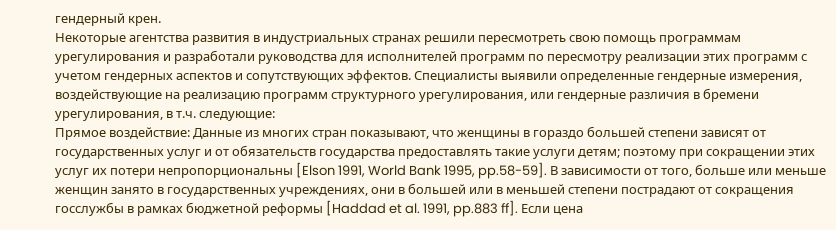гендерный крен.
Некоторые агентства развития в индустриальных странах решили пересмотреть свою помощь программам урегулирования и разработали руководства для исполнителей программ по пересмотру реализации этих программ с учетом гендерных аспектов и сопутствующих эффектов. Специалисты выявили определенные гендерные измерения, воздействующие на реализацию программ структурного урегулирования, или гендерные различия в бремени урегулирования, в т.ч. следующие:
Прямое воздействие: Данные из многих стран показывают, что женщины в гораздо большей степени зависят от государственных услуг и от обязательств государства предоставлять такие услуги детям; поэтому при сокращении этих услуг их потери непропорциональны [Elson 1991, World Bank 1995, pp.58-59]. В зависимости от того, больше или меньше женщин занято в государственных учреждениях, они в большей или в меньшей степени пострадают от сокращения госслужбы в рамках бюджетной реформы [Haddad et al. 1991, pp.883 ff]. Если цена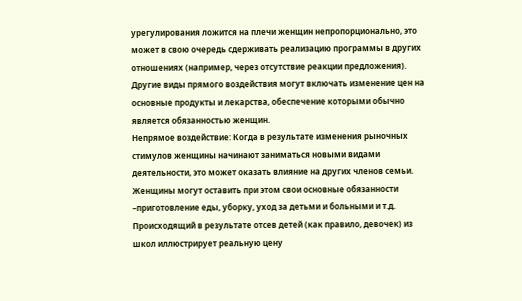урегулирования ложится на плечи женщин непропорционально, это может в свою очередь сдерживать реализацию программы в других отношениях (например, через отсутствие реакции предложения). Другие виды прямого воздействия могут включать изменение цен на основные продукты и лекарства, обеспечение которыми обычно является обязанностью женщин.
Непрямое воздействие: Когда в результате изменения рыночных стимулов женщины начинают заниматься новыми видами деятельности, это может оказать влияние на других членов семьи. Женщины могут оставить при этом свои основные обязанности –приготовление еды, уборку, уход за детьми и больными и т.д. Происходящий в результате отсев детей (как правило, девочек) из школ иллюстрирует реальную цену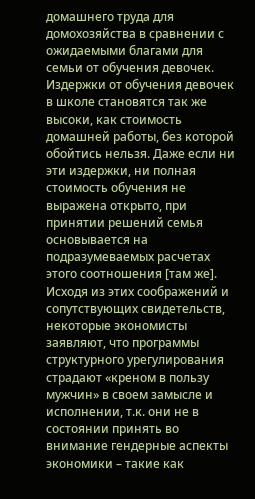домашнего труда для домохозяйства в сравнении с ожидаемыми благами для семьи от обучения девочек. Издержки от обучения девочек в школе становятся так же высоки, как стоимость домашней работы, без которой обойтись нельзя. Даже если ни эти издержки, ни полная стоимость обучения не выражена открыто, при принятии решений семья основывается на подразумеваемых расчетах этого соотношения [там же].
Исходя из этих соображений и сопутствующих свидетельств, некоторые экономисты заявляют, что программы структурного урегулирования страдают «креном в пользу мужчин» в своем замысле и исполнении, т.к. они не в состоянии принять во внимание гендерные аспекты экономики – такие как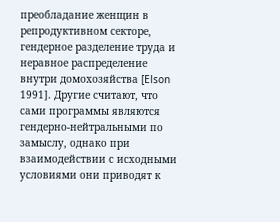преобладание женщин в репродуктивном секторе, гендерное разделение труда и неравное распределение внутри домохозяйства [Elson 1991]. Другие считают, что сами программы являются гендерно-нейтральными по замыслу, однако при взаимодействии с исходными условиями они приводят к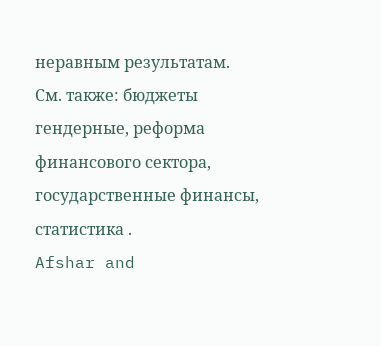неравным результатам.
См. также: бюджеты гендерные, реформа финансового сектора, государственные финансы, статистика .
Afshar and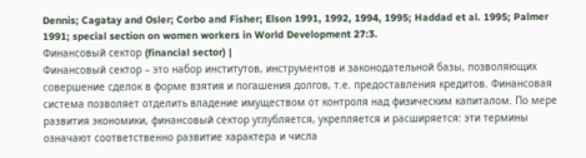Dennis; Cagatay and Osler; Corbo and Fisher; Elson 1991, 1992, 1994, 1995; Haddad et al. 1995; Palmer 1991; special section on women workers in World Development 27:3.
Финансовый сектор (financial sector) |
Финансовый сектор – это набор институтов, инструментов и законодательной базы, позволяющих совершение сделок в форме взятия и погашения долгов, т.е. предоставления кредитов. Финансовая система позволяет отделить владение имуществом от контроля над физическим капиталом. По мере развития экономики, финансовый сектор углубляется, укрепляется и расширяется: эти термины означают соответственно развитие характера и числа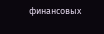финансовых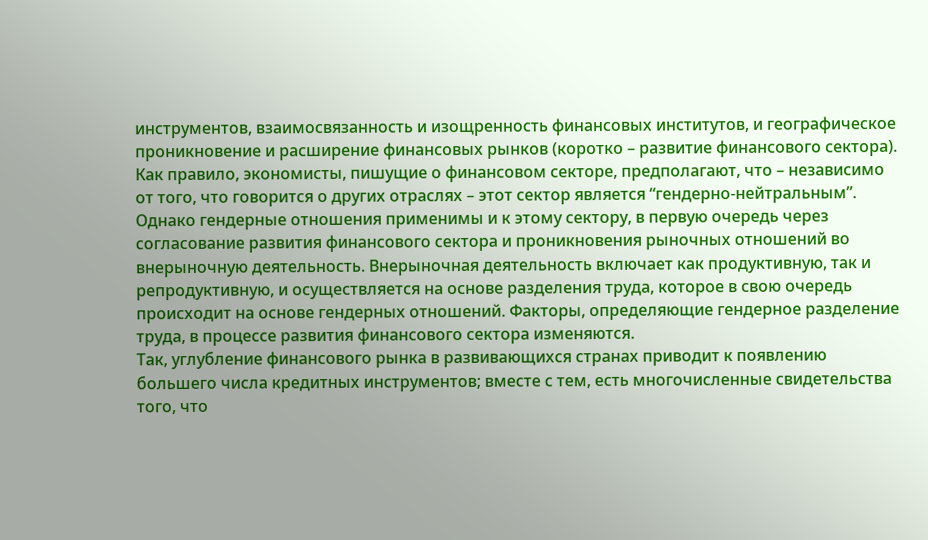инструментов, взаимосвязанность и изощренность финансовых институтов, и географическое проникновение и расширение финансовых рынков (коротко – развитие финансового сектора). Как правило, экономисты, пишущие о финансовом секторе, предполагают, что – независимо от того, что говорится о других отраслях – этот сектор является “гендерно-нейтральным”.
Однако гендерные отношения применимы и к этому сектору, в первую очередь через согласование развития финансового сектора и проникновения рыночных отношений во внерыночную деятельность. Внерыночная деятельность включает как продуктивную, так и репродуктивную, и осуществляется на основе разделения труда, которое в свою очередь происходит на основе гендерных отношений. Факторы, определяющие гендерное разделение труда, в процессе развития финансового сектора изменяются.
Так, углубление финансового рынка в развивающихся странах приводит к появлению большего числа кредитных инструментов; вместе с тем, есть многочисленные свидетельства того, что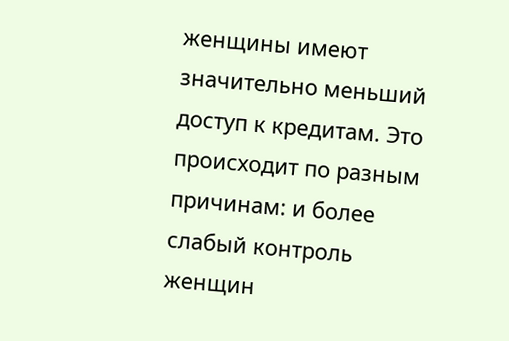женщины имеют значительно меньший доступ к кредитам. Это происходит по разным причинам: и более слабый контроль женщин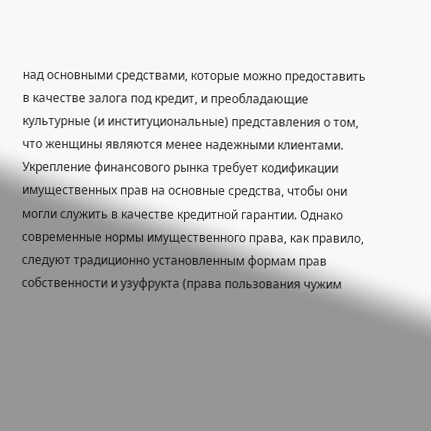над основными средствами, которые можно предоставить в качестве залога под кредит, и преобладающие культурные (и институциональные) представления о том, что женщины являются менее надежными клиентами. Укрепление финансового рынка требует кодификации имущественных прав на основные средства, чтобы они могли служить в качестве кредитной гарантии. Однако современные нормы имущественного права, как правило, следуют традиционно установленным формам прав собственности и узуфрукта (права пользования чужим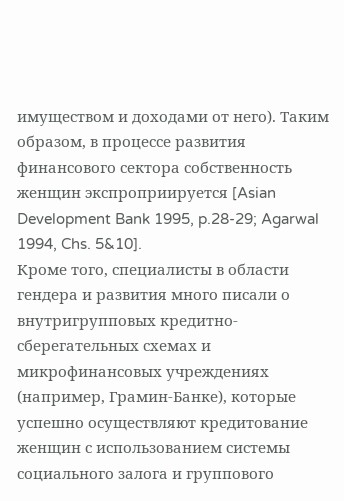имуществом и доходами от него). Таким образом, в процессе развития финансового сектора собственность женщин экспроприируется [Asian Development Bank 1995, p.28-29; Agarwal 1994, Chs. 5&10].
Кроме того, специалисты в области гендера и развития много писали о внутригрупповых кредитно-сберегательных схемах и микрофинансовых учреждениях (например, Грамин-Банке), которые успешно осуществляют кредитование женщин с использованием системы социального залога и группового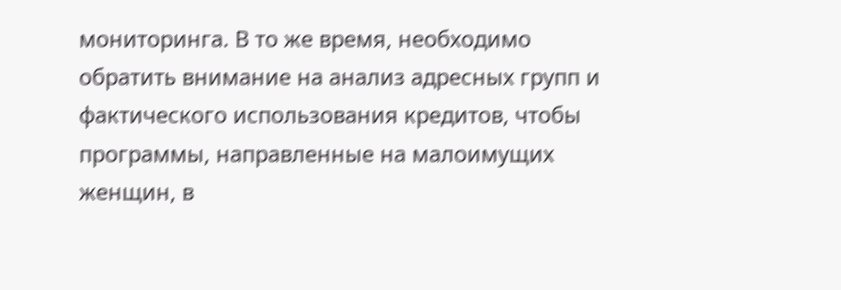мониторинга. В то же время, необходимо обратить внимание на анализ адресных групп и фактического использования кредитов, чтобы программы, направленные на малоимущих женщин, в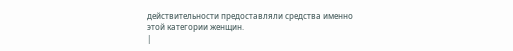действительности предоставляли средства именно этой категории женщин.
|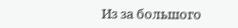Из за большого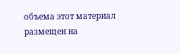объема этот материал размещен на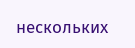нескольких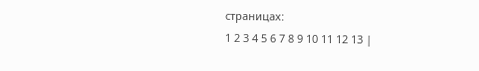страницах:
1 2 3 4 5 6 7 8 9 10 11 12 13 |